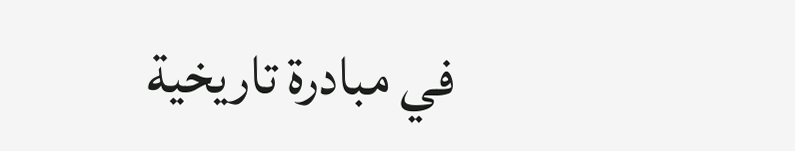في مبادرة تاريخية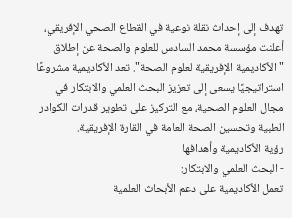تهدف إلى إحداث نقلة نوعية في القطاع الصحي الإفريقي، أعلنت مؤسسة محمد السادس للعلوم والصحة عن إطلاق "الأكاديمية الإفريقية لعلوم الصحة". تعد الأكاديمية مشروعًا استراتيجيًا يسعى إلى تعزيز البحث العلمي والابتكار في مجال العلوم الصحية، مع التركيز على تطوير قدرات الكوادر الطبية وتحسين الصحة العامة في القارة الإفريقية.
رؤية الأكاديمية وأهدافها
- البحث العلمي والابتكار:
تعمل الأكاديمية على دعم الأبحاث العلمية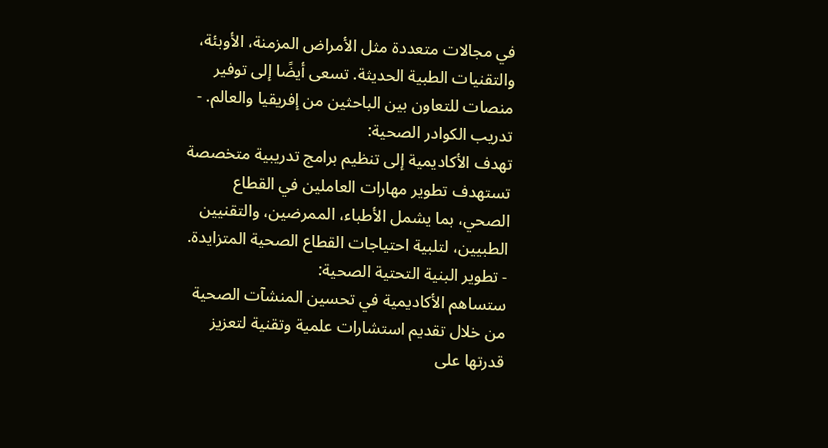في مجالات متعددة مثل الأمراض المزمنة، الأوبئة، والتقنيات الطبية الحديثة. تسعى أيضًا إلى توفير منصات للتعاون بين الباحثين من إفريقيا والعالم. - تدريب الكوادر الصحية:
تهدف الأكاديمية إلى تنظيم برامج تدريبية متخصصة تستهدف تطوير مهارات العاملين في القطاع الصحي، بما يشمل الأطباء، الممرضين، والتقنيين الطبيين، لتلبية احتياجات القطاع الصحية المتزايدة. - تطوير البنية التحتية الصحية:
ستساهم الأكاديمية في تحسين المنشآت الصحية من خلال تقديم استشارات علمية وتقنية لتعزيز قدرتها على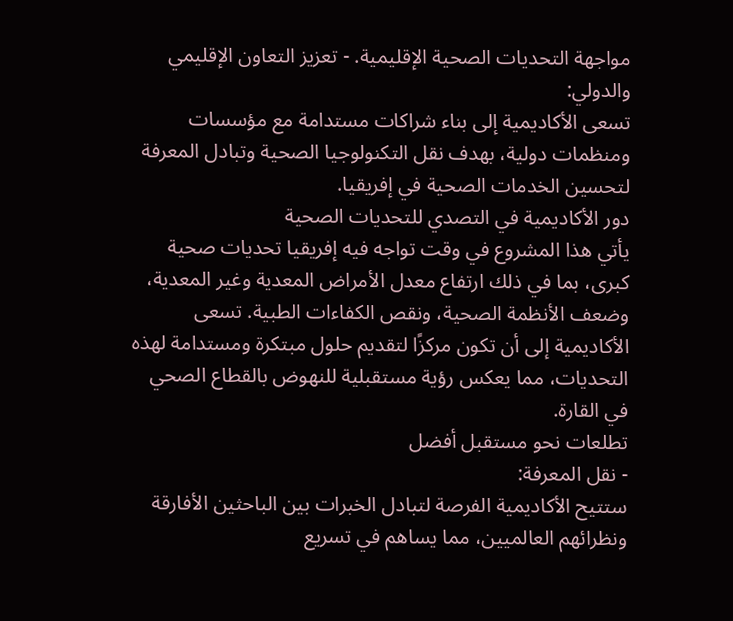مواجهة التحديات الصحية الإقليمية. - تعزيز التعاون الإقليمي والدولي:
تسعى الأكاديمية إلى بناء شراكات مستدامة مع مؤسسات ومنظمات دولية، بهدف نقل التكنولوجيا الصحية وتبادل المعرفة لتحسين الخدمات الصحية في إفريقيا.
دور الأكاديمية في التصدي للتحديات الصحية
يأتي هذا المشروع في وقت تواجه فيه إفريقيا تحديات صحية كبرى، بما في ذلك ارتفاع معدل الأمراض المعدية وغير المعدية، وضعف الأنظمة الصحية، ونقص الكفاءات الطبية. تسعى الأكاديمية إلى أن تكون مركزًا لتقديم حلول مبتكرة ومستدامة لهذه التحديات، مما يعكس رؤية مستقبلية للنهوض بالقطاع الصحي في القارة.
تطلعات نحو مستقبل أفضل
- نقل المعرفة:
ستتيح الأكاديمية الفرصة لتبادل الخبرات بين الباحثين الأفارقة ونظرائهم العالميين، مما يساهم في تسريع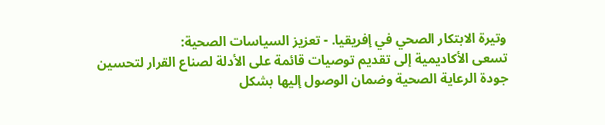وتيرة الابتكار الصحي في إفريقيا. - تعزيز السياسات الصحية:
تسعى الأكاديمية إلى تقديم توصيات قائمة على الأدلة لصناع القرار لتحسين جودة الرعاية الصحية وضمان الوصول إليها بشكل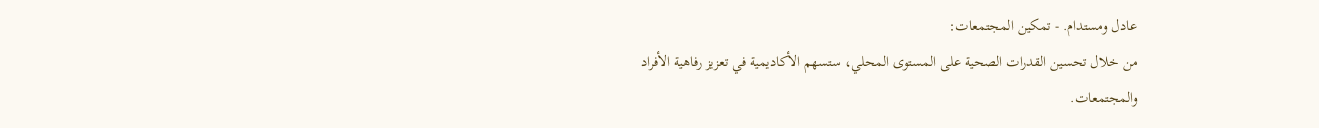عادل ومستدام. - تمكين المجتمعات:
من خلال تحسين القدرات الصحية على المستوى المحلي، ستسهم الأكاديمية في تعزيز رفاهية الأفراد والمجتمعات.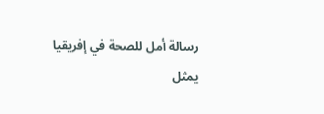رسالة أمل للصحة في إفريقيا
يمثل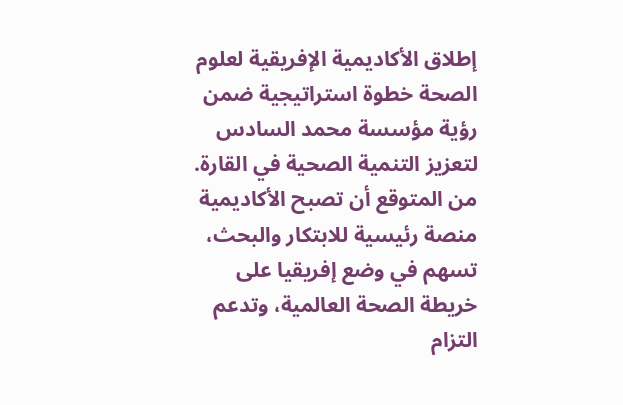إطلاق الأكاديمية الإفريقية لعلوم الصحة خطوة استراتيجية ضمن رؤية مؤسسة محمد السادس لتعزيز التنمية الصحية في القارة. من المتوقع أن تصبح الأكاديمية منصة رئيسية للابتكار والبحث، تسهم في وضع إفريقيا على خريطة الصحة العالمية، وتدعم التزام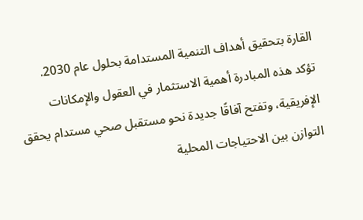القارة بتحقيق أهداف التنمية المستدامة بحلول عام 2030.
تؤكد هذه المبادرة أهمية الاستثمار في العقول والإمكانات الإفريقية، وتفتح آفاقًا جديدة نحو مستقبل صحي مستدام يحقق التوازن بين الاحتياجات المحلية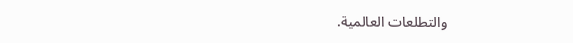والتطلعات العالمية.